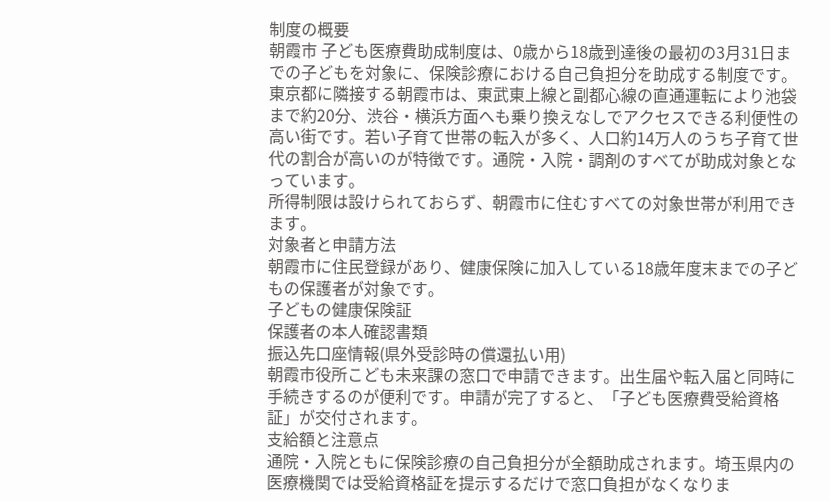制度の概要
朝霞市 子ども医療費助成制度は、0歳から18歳到達後の最初の3月31日までの子どもを対象に、保険診療における自己負担分を助成する制度です。
東京都に隣接する朝霞市は、東武東上線と副都心線の直通運転により池袋まで約20分、渋谷・横浜方面へも乗り換えなしでアクセスできる利便性の高い街です。若い子育て世帯の転入が多く、人口約14万人のうち子育て世代の割合が高いのが特徴です。通院・入院・調剤のすべてが助成対象となっています。
所得制限は設けられておらず、朝霞市に住むすべての対象世帯が利用できます。
対象者と申請方法
朝霞市に住民登録があり、健康保険に加入している18歳年度末までの子どもの保護者が対象です。
子どもの健康保険証
保護者の本人確認書類
振込先口座情報(県外受診時の償還払い用)
朝霞市役所こども未来課の窓口で申請できます。出生届や転入届と同時に手続きするのが便利です。申請が完了すると、「子ども医療費受給資格証」が交付されます。
支給額と注意点
通院・入院ともに保険診療の自己負担分が全額助成されます。埼玉県内の医療機関では受給資格証を提示するだけで窓口負担がなくなりま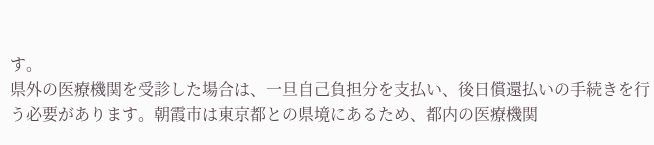す。
県外の医療機関を受診した場合は、一旦自己負担分を支払い、後日償還払いの手続きを行う必要があります。朝霞市は東京都との県境にあるため、都内の医療機関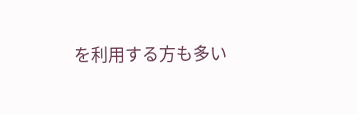を利用する方も多い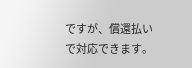ですが、償還払いで対応できます。